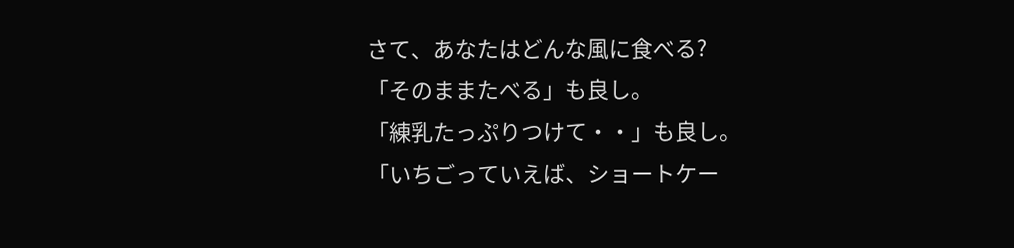さて、あなたはどんな風に食べる?
「そのままたべる」も良し。
「練乳たっぷりつけて・・」も良し。
「いちごっていえば、ショートケー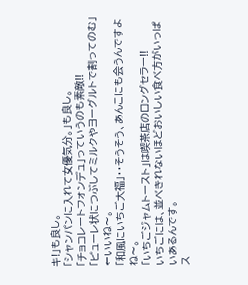キ!」も良し。
「シャンパンに入れて女優気分。」も良し。
「チョコレートフォンデュ」っていうのも素敵!!
「ピューレ状につぶしてミルクやヨーグルトで割ってのむ」←いいね〜。
「和風にいちご大福」・・そうそう、あんこにも会うんですよね〜。
「いちごジャムトースト」は喫茶店のロングセラー!!
いちごには、並べきれないほどおいしい食べ方がいっぱいあるんです。
ス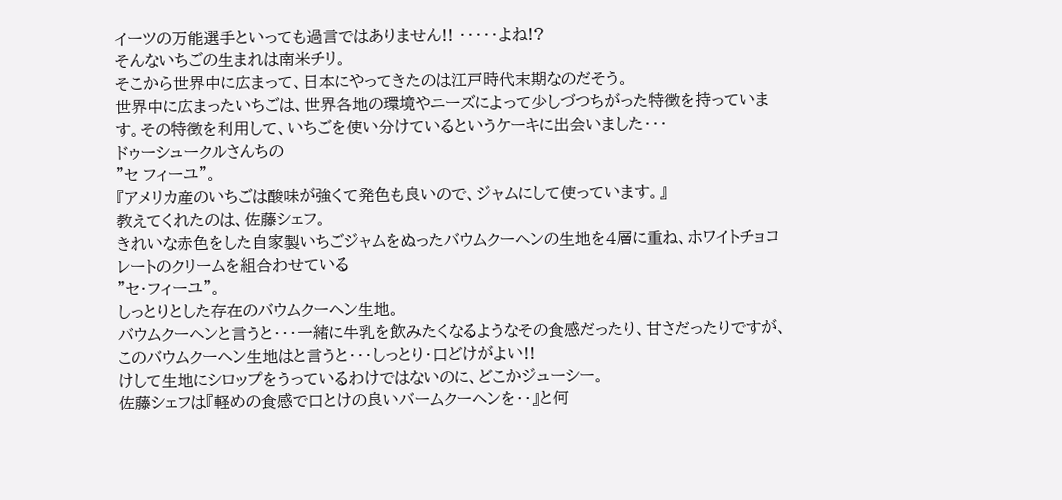イーツの万能選手といっても過言ではありません!! ・・・・・よね!?
そんないちごの生まれは南米チリ。
そこから世界中に広まって、日本にやってきたのは江戸時代末期なのだそう。
世界中に広まったいちごは、世界各地の環境やニーズによって少しづつちがった特徴を持っています。その特徴を利用して、いちごを使い分けているというケーキに出会いました・・・
ドゥーシュークルさんちの
”セ フィーユ”。
『アメリカ産のいちごは酸味が強くて発色も良いので、ジャムにして使っています。』
教えてくれたのは、佐藤シェフ。
きれいな赤色をした自家製いちごジャムをぬったバウムクーヘンの生地を4層に重ね、ホワイトチョコレートのクリームを組合わせている
”セ・フィーユ”。
しっとりとした存在のバウムクーヘン生地。
バウムクーヘンと言うと・・・一緒に牛乳を飲みたくなるようなその食感だったり、甘さだったりですが、このバウムクーヘン生地はと言うと・・・しっとり・口どけがよい!!
けして生地にシロップをうっているわけではないのに、どこかジューシー。
佐藤シェフは『軽めの食感で口とけの良いバームクーヘンを・・』と何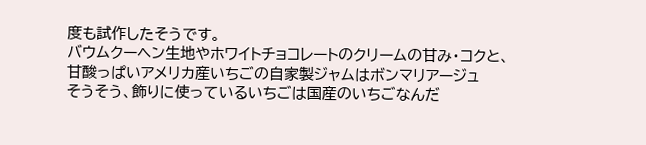度も試作したそうです。
バウムクーヘン生地やホワイトチョコレートのクリームの甘み・コクと、
甘酸っぱいアメリカ産いちごの自家製ジャムはボンマリアージュ
そうそう、飾りに使っているいちごは国産のいちごなんだ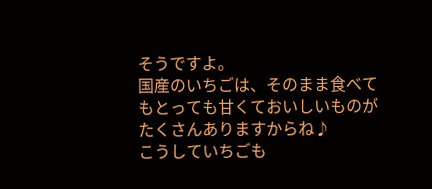そうですよ。
国産のいちごは、そのまま食べてもとっても甘くておいしいものがたくさんありますからね♪
こうしていちごも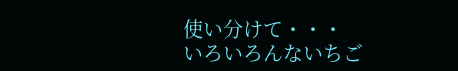使い分けて・・・
いろいろんないちご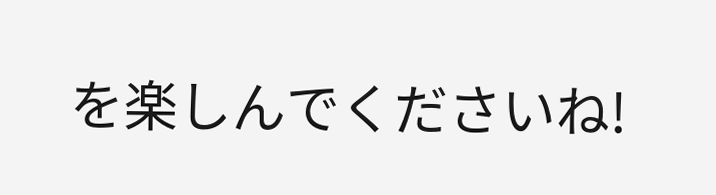を楽しんでくださいね!